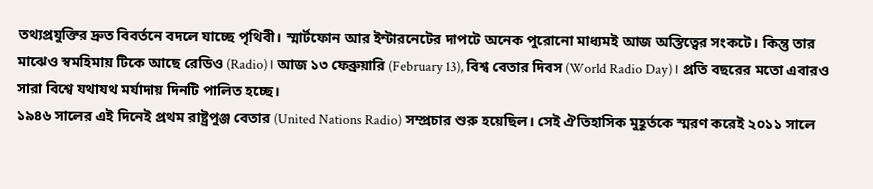তথ্যপ্রযুক্তির দ্রুত বিবর্তনে বদলে যাচ্ছে পৃথিবী। স্মার্টফোন আর ইন্টারনেটের দাপটে অনেক পুরোনো মাধ্যমই আজ অস্তিত্বের সংকটে। কিন্তু তার মাঝেও স্বমহিমায় টিকে আছে রেডিও (Radio)। আজ ১৩ ফেব্রুয়ারি (February 13), বিশ্ব বেতার দিবস (World Radio Day)। প্রতি বছরের মতো এবারও সারা বিশ্বে যথাযথ মর্যাদায় দিনটি পালিত হচ্ছে।
১৯৪৬ সালের এই দিনেই প্রথম রাষ্ট্রপুঞ্জ বেতার (United Nations Radio) সম্প্রচার শুরু হয়েছিল। সেই ঐতিহাসিক মুহূর্তকে স্মরণ করেই ২০১১ সালে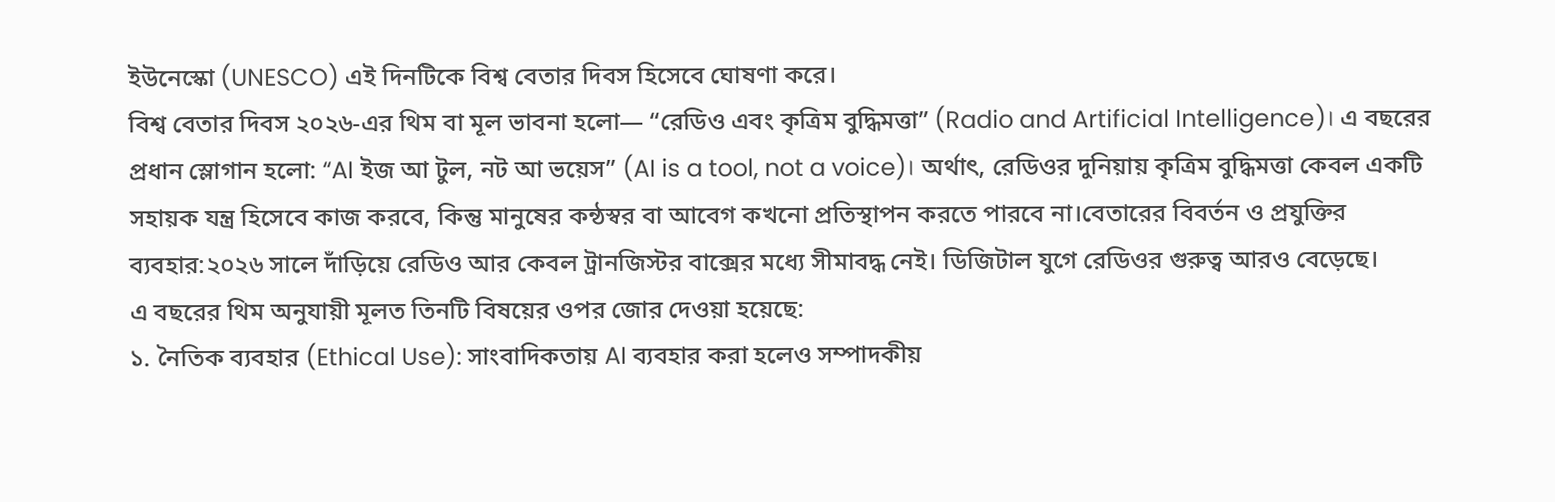ইউনেস্কো (UNESCO) এই দিনটিকে বিশ্ব বেতার দিবস হিসেবে ঘোষণা করে।
বিশ্ব বেতার দিবস ২০২৬-এর থিম বা মূল ভাবনা হলো— “রেডিও এবং কৃত্রিম বুদ্ধিমত্তা” (Radio and Artificial Intelligence)। এ বছরের প্রধান স্লোগান হলো: “AI ইজ আ টুল, নট আ ভয়েস” (AI is a tool, not a voice)। অর্থাৎ, রেডিওর দুনিয়ায় কৃত্রিম বুদ্ধিমত্তা কেবল একটি সহায়ক যন্ত্র হিসেবে কাজ করবে, কিন্তু মানুষের কন্ঠস্বর বা আবেগ কখনো প্রতিস্থাপন করতে পারবে না।বেতারের বিবর্তন ও প্রযুক্তির ব্যবহার:২০২৬ সালে দাঁড়িয়ে রেডিও আর কেবল ট্রানজিস্টর বাক্সের মধ্যে সীমাবদ্ধ নেই। ডিজিটাল যুগে রেডিওর গুরুত্ব আরও বেড়েছে।
এ বছরের থিম অনুযায়ী মূলত তিনটি বিষয়ের ওপর জোর দেওয়া হয়েছে:
১. নৈতিক ব্যবহার (Ethical Use): সাংবাদিকতায় AI ব্যবহার করা হলেও সম্পাদকীয়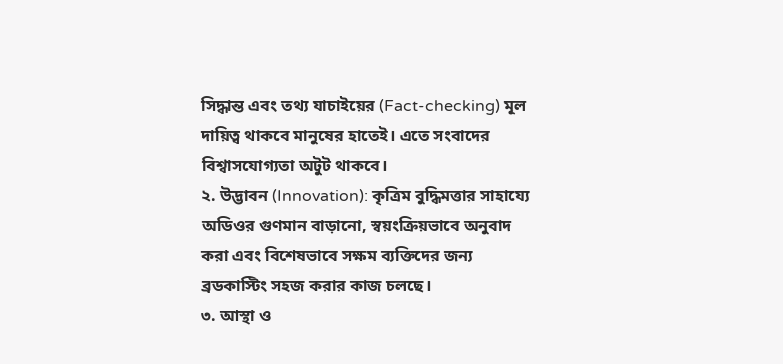সিদ্ধান্ত এবং তথ্য যাচাইয়ের (Fact-checking) মূল দায়িত্ব থাকবে মানুষের হাতেই। এতে সংবাদের বিশ্বাসযোগ্যতা অটুট থাকবে।
২. উদ্ভাবন (Innovation): কৃত্রিম বুদ্ধিমত্তার সাহায্যে অডিওর গুণমান বাড়ানো, স্বয়ংক্রিয়ভাবে অনুবাদ করা এবং বিশেষভাবে সক্ষম ব্যক্তিদের জন্য ব্রডকাস্টিং সহজ করার কাজ চলছে।
৩. আস্থা ও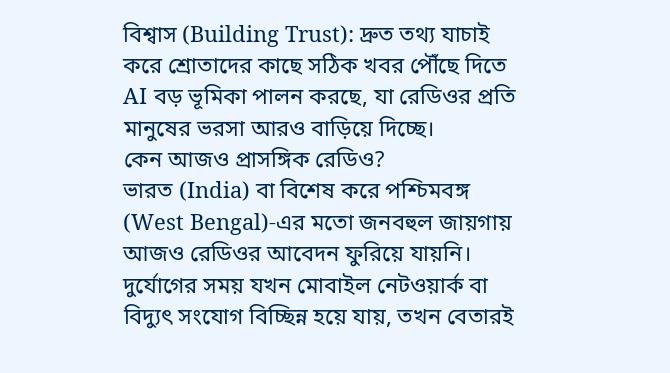বিশ্বাস (Building Trust): দ্রুত তথ্য যাচাই করে শ্রোতাদের কাছে সঠিক খবর পৌঁছে দিতে AI বড় ভূমিকা পালন করছে, যা রেডিওর প্রতি মানুষের ভরসা আরও বাড়িয়ে দিচ্ছে।
কেন আজও প্রাসঙ্গিক রেডিও?
ভারত (India) বা বিশেষ করে পশ্চিমবঙ্গ (West Bengal)-এর মতো জনবহুল জায়গায় আজও রেডিওর আবেদন ফুরিয়ে যায়নি। দুর্যোগের সময় যখন মোবাইল নেটওয়ার্ক বা বিদ্যুৎ সংযোগ বিচ্ছিন্ন হয়ে যায়, তখন বেতারই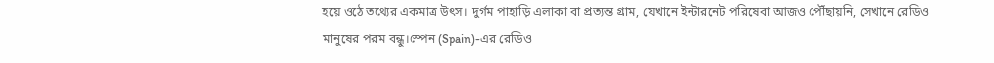হয়ে ওঠে তথ্যের একমাত্র উৎস। দুর্গম পাহাড়ি এলাকা বা প্রত্যন্ত গ্রাম, যেখানে ইন্টারনেট পরিষেবা আজও পৌঁছায়নি, সেখানে রেডিও মানুষের পরম বন্ধু।স্পেন (Spain)-এর রেডিও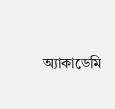অ্যাকাডেমি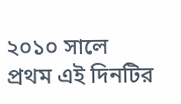২০১০ সালে প্রথম এই দিনটির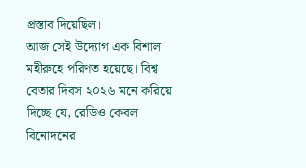প্রস্তাব দিয়েছিল।
আজ সেই উদ্যোগ এক বিশাল মহীরুহে পরিণত হয়েছে। বিশ্ব বেতার দিবস ২০২৬ মনে করিয়ে দিচ্ছে যে, রেডিও কেবল বিনোদনের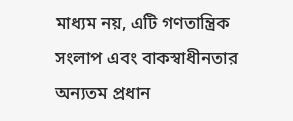মাধ্যম নয়, এটি গণতান্ত্রিক সংলাপ এবং বাকস্বাধীনতার অন্যতম প্রধান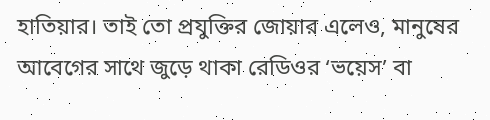হাতিয়ার। তাই তো প্রযুক্তির জোয়ার এলেও, মানুষের আবেগের সাথে জুড়ে থাকা রেডিওর ‘ভয়েস’ বা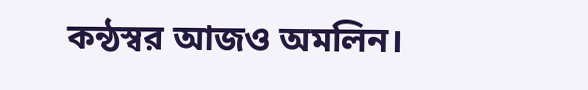কন্ঠস্বর আজও অমলিন।